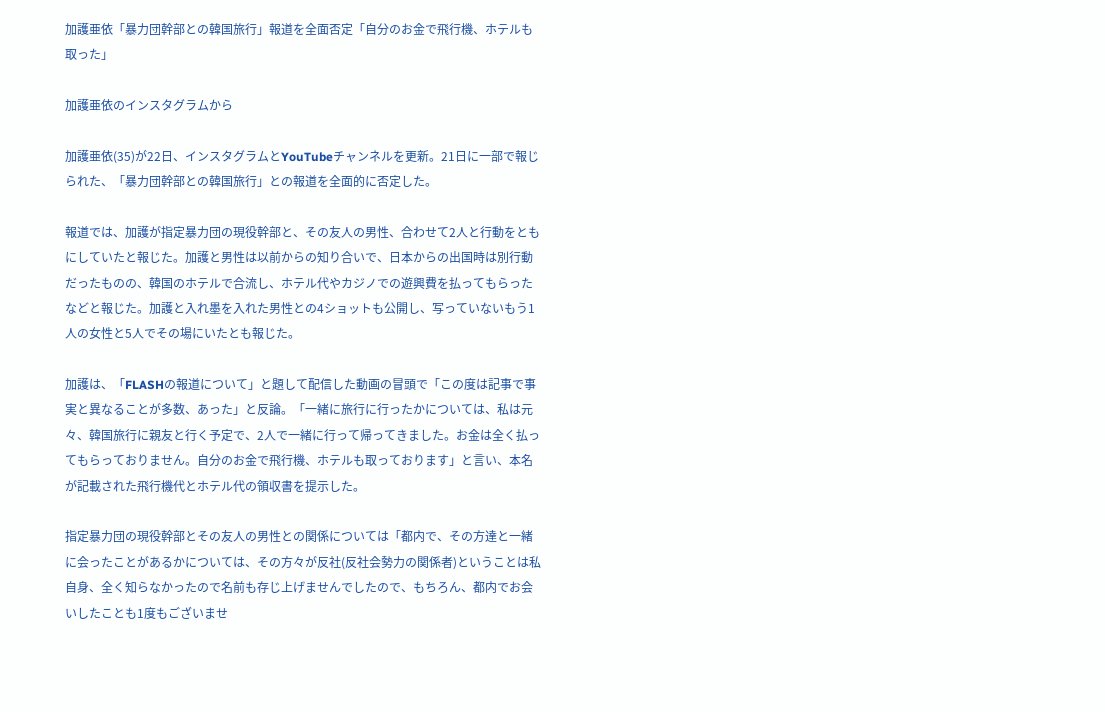加護亜依「暴力団幹部との韓国旅行」報道を全面否定「自分のお金で飛行機、ホテルも取った」

加護亜依のインスタグラムから

加護亜依(35)が22日、インスタグラムとYouTubeチャンネルを更新。21日に一部で報じられた、「暴力団幹部との韓国旅行」との報道を全面的に否定した。

報道では、加護が指定暴力団の現役幹部と、その友人の男性、合わせて2人と行動をともにしていたと報じた。加護と男性は以前からの知り合いで、日本からの出国時は別行動だったものの、韓国のホテルで合流し、ホテル代やカジノでの遊興費を払ってもらったなどと報じた。加護と入れ墨を入れた男性との4ショットも公開し、写っていないもう1人の女性と5人でその場にいたとも報じた。

加護は、「FLASHの報道について」と題して配信した動画の冒頭で「この度は記事で事実と異なることが多数、あった」と反論。「一緒に旅行に行ったかについては、私は元々、韓国旅行に親友と行く予定で、2人で一緒に行って帰ってきました。お金は全く払ってもらっておりません。自分のお金で飛行機、ホテルも取っております」と言い、本名が記載された飛行機代とホテル代の領収書を提示した。

指定暴力団の現役幹部とその友人の男性との関係については「都内で、その方達と一緒に会ったことがあるかについては、その方々が反社(反社会勢力の関係者)ということは私自身、全く知らなかったので名前も存じ上げませんでしたので、もちろん、都内でお会いしたことも1度もございませ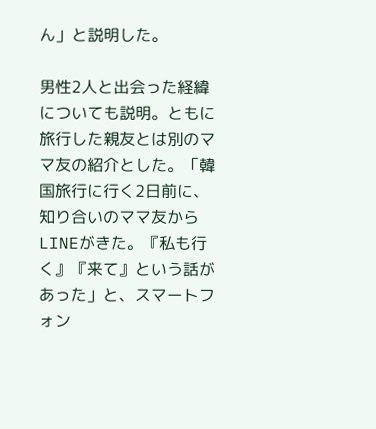ん」と説明した。

男性2人と出会った経緯についても説明。ともに旅行した親友とは別のママ友の紹介とした。「韓国旅行に行く2日前に、知り合いのママ友からLINEがきた。『私も行く』『来て』という話があった」と、スマートフォン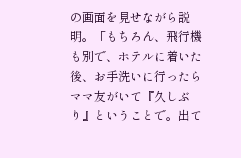の画面を見せながら説明。「もちろん、飛行機も別で、ホテルに着いた後、お手洗いに行ったらママ友がいて『久しぶり』ということで。出て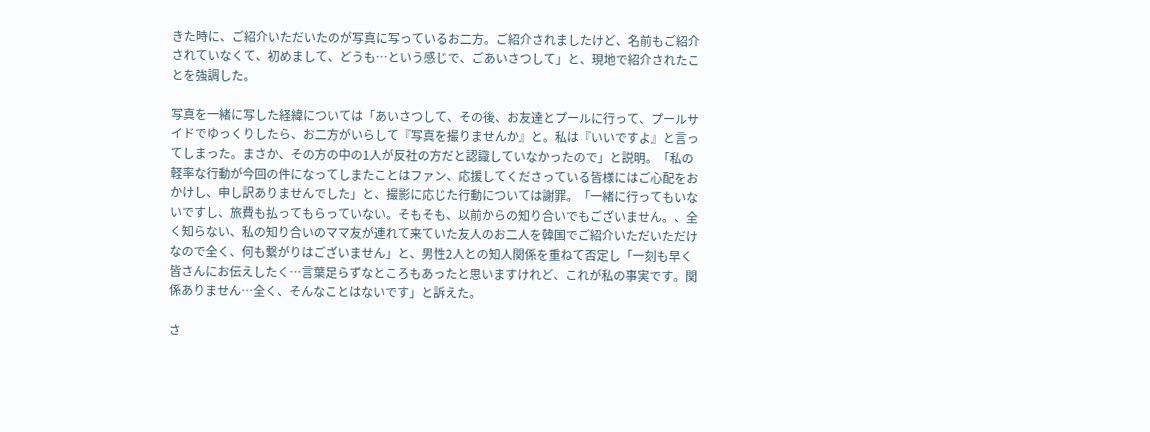きた時に、ご紹介いただいたのが写真に写っているお二方。ご紹介されましたけど、名前もご紹介されていなくて、初めまして、どうも…という感じで、ごあいさつして」と、現地で紹介されたことを強調した。

写真を一緒に写した経緯については「あいさつして、その後、お友達とプールに行って、プールサイドでゆっくりしたら、お二方がいらして『写真を撮りませんか』と。私は『いいですよ』と言ってしまった。まさか、その方の中の1人が反社の方だと認識していなかったので」と説明。「私の軽率な行動が今回の件になってしまたことはファン、応援してくださっている皆様にはご心配をおかけし、申し訳ありませんでした」と、撮影に応じた行動については謝罪。「一緒に行ってもいないですし、旅費も払ってもらっていない。そもそも、以前からの知り合いでもございません。、全く知らない、私の知り合いのママ友が連れて来ていた友人のお二人を韓国でご紹介いただいただけなので全く、何も繋がりはございません」と、男性2人との知人関係を重ねて否定し「一刻も早く皆さんにお伝えしたく…言葉足らずなところもあったと思いますけれど、これが私の事実です。関係ありません…全く、そんなことはないです」と訴えた。

さ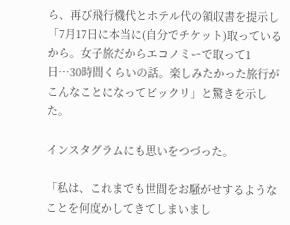ら、再び飛行機代とホテル代の領収書を提示し「7月17日に本当に(自分でチケット)取っているから。女子旅だからエコノミーで取って1日…30時間くらいの話。楽しみたかった旅行がこんなことになってビックリ」と驚きを示した。

インスタグラムにも思いをつづった。

「私は、これまでも世間をお騒がせするようなことを何度かしてきてしまいまし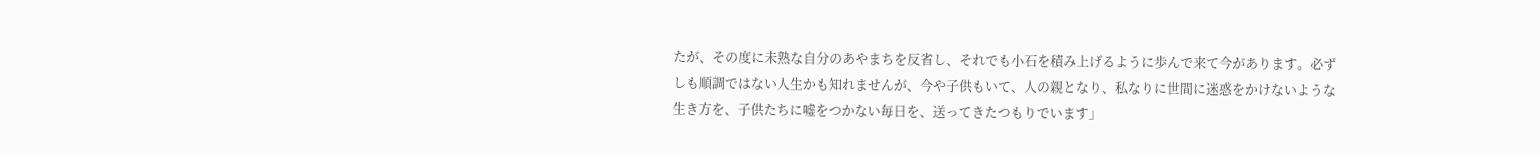たが、その度に未熟な自分のあやまちを反省し、それでも小石を積み上げるように歩んで来て今があります。必ずしも順調ではない人生かも知れませんが、今や子供もいて、人の親となり、私なりに世間に迷惑をかけないような生き方を、子供たちに嘘をつかない毎日を、送ってきたつもりでいます」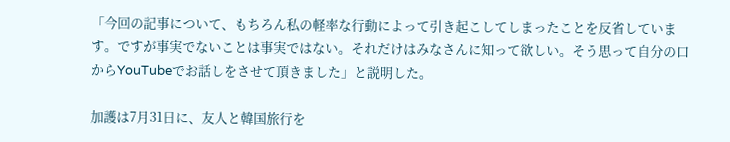「今回の記事について、もちろん私の軽率な行動によって引き起こしてしまったことを反省しています。ですが事実でないことは事実ではない。それだけはみなさんに知って欲しい。そう思って自分の口からYouTubeでお話しをさせて頂きました」と説明した。

加護は7月31日に、友人と韓国旅行を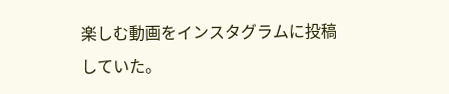楽しむ動画をインスタグラムに投稿していた。